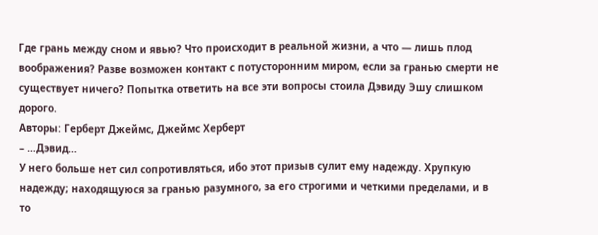Где грань между сном и явью? Что происходит в реальной жизни, а что — лишь плод воображения? Разве возможен контакт с потусторонним миром, если за гранью смерти не существует ничего? Попытка ответить на все эти вопросы стоила Дэвиду Эшу слишком дорого.
Авторы: Герберт Джеймс, Джеймс Херберт
– …Дэвид…
У него больше нет сил сопротивляться, ибо этот призыв сулит ему надежду. Хрупкую надежду; находящуюся за гранью разумного, за его строгими и четкими пределами, и в то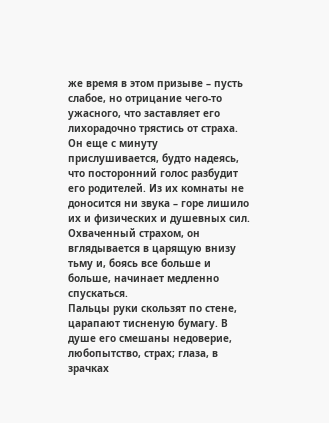же время в этом призыве – пусть слабое, но отрицание чего-то ужасного, что заставляет его лихорадочно трястись от страха.
Он еще с минуту прислушивается, будто надеясь, что посторонний голос разбудит его родителей. Из их комнаты не доносится ни звука – горе лишило их и физических и душевных сил. Охваченный страхом, он вглядывается в царящую внизу тьму и, боясь все больше и больше, начинает медленно спускаться.
Пальцы руки скользят по стене, царапают тисненую бумагу. В душе его смешаны недоверие, любопытство, страх; глаза, в зрачках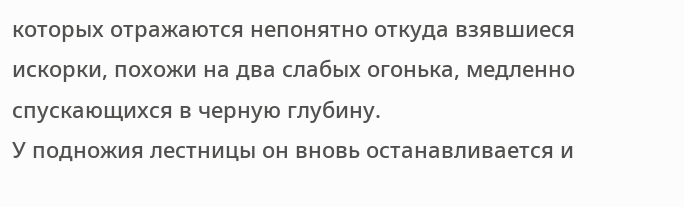которых отражаются непонятно откуда взявшиеся искорки, похожи на два слабых огонька, медленно спускающихся в черную глубину.
У подножия лестницы он вновь останавливается и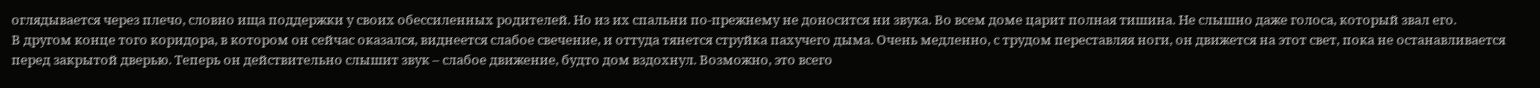оглядывается через плечо, словно ища поддержки у своих обессиленных родителей. Но из их спальни по-прежнему не доносится ни звука. Во всем доме царит полная тишина. Не слышно даже голоса, который звал его.
В другом конце того коридора, в котором он сейчас оказался, виднеется слабое свечение, и оттуда тянется струйка пахучего дыма. Очень медленно, с трудом переставляя ноги, он движется на этот свет, пока не останавливается перед закрытой дверью. Теперь он действительно слышит звук – слабое движение, будто дом вздохнул. Возможно, это всего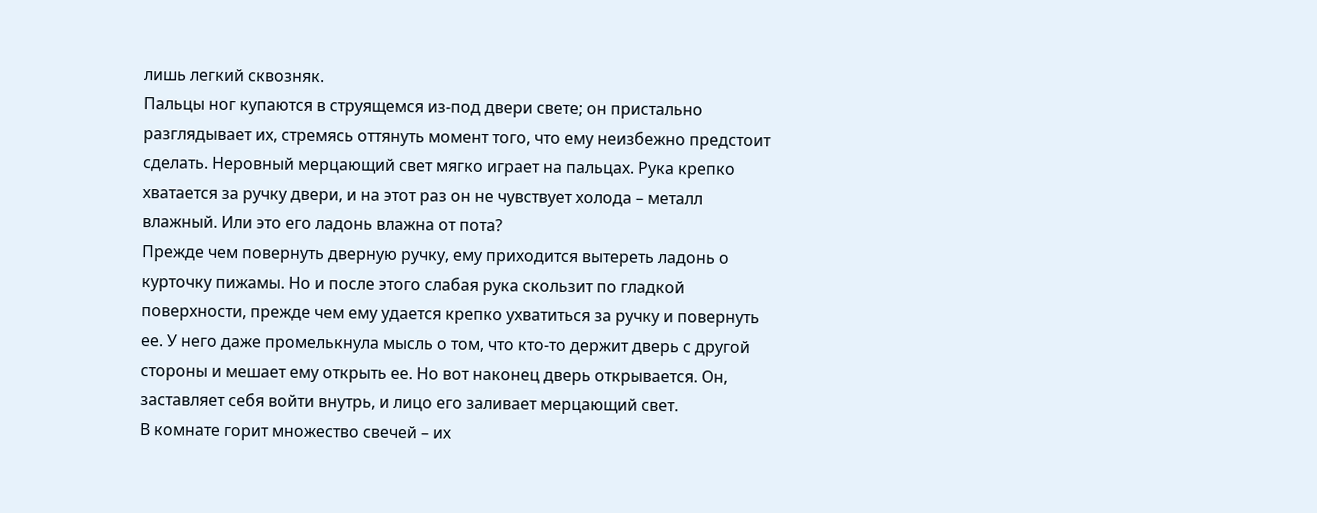лишь легкий сквозняк.
Пальцы ног купаются в струящемся из-под двери свете; он пристально разглядывает их, стремясь оттянуть момент того, что ему неизбежно предстоит сделать. Неровный мерцающий свет мягко играет на пальцах. Рука крепко хватается за ручку двери, и на этот раз он не чувствует холода – металл влажный. Или это его ладонь влажна от пота?
Прежде чем повернуть дверную ручку, ему приходится вытереть ладонь о курточку пижамы. Но и после этого слабая рука скользит по гладкой поверхности, прежде чем ему удается крепко ухватиться за ручку и повернуть ее. У него даже промелькнула мысль о том, что кто-то держит дверь с другой стороны и мешает ему открыть ее. Но вот наконец дверь открывается. Он, заставляет себя войти внутрь, и лицо его заливает мерцающий свет.
В комнате горит множество свечей – их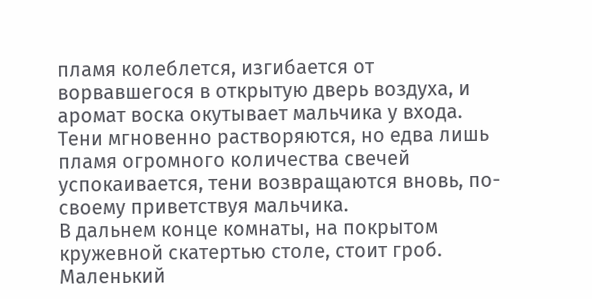пламя колеблется, изгибается от ворвавшегося в открытую дверь воздуха, и аромат воска окутывает мальчика у входа. Тени мгновенно растворяются, но едва лишь пламя огромного количества свечей успокаивается, тени возвращаются вновь, по-своему приветствуя мальчика.
В дальнем конце комнаты, на покрытом кружевной скатертью столе, стоит гроб. Маленький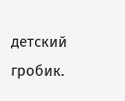детский гробик.